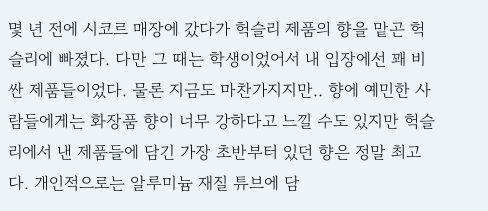몇 년 전에 시코르 매장에 갔다가 헉슬리 제품의 향을 맡곤 헉슬리에 빠졌다. 다만 그 때는 학생이었어서 내 입장에선 꽤 비싼 제품들이었다. 물론 지금도 마찬가지지만.. 향에 예민한 사람들에게는 화장품 향이 너무 강하다고 느낄 수도 있지만 헉슬리에서 낸 제품들에 담긴 가장 초반부터 있던 향은 정말 최고다. 개인적으로는 알루미늄 재질 튜브에 담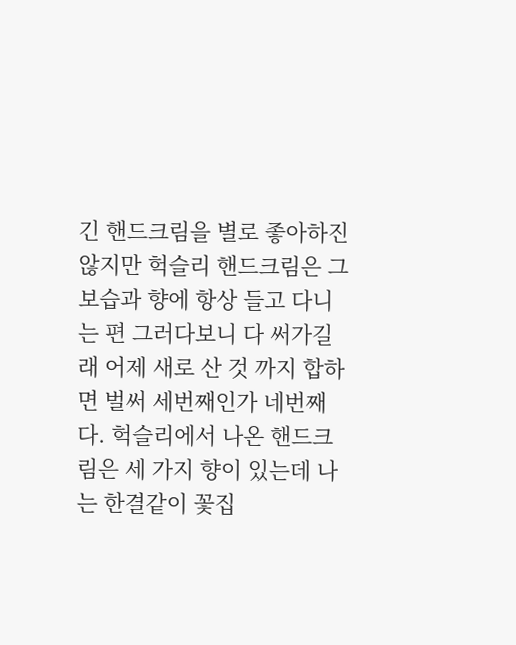긴 핸드크림을 별로 좋아하진 않지만 헉슬리 핸드크림은 그 보습과 향에 항상 들고 다니는 편 그러다보니 다 써가길래 어제 새로 산 것 까지 합하면 벌써 세번째인가 네번째다. 헉슬리에서 나온 핸드크림은 세 가지 향이 있는데 나는 한결같이 꽃집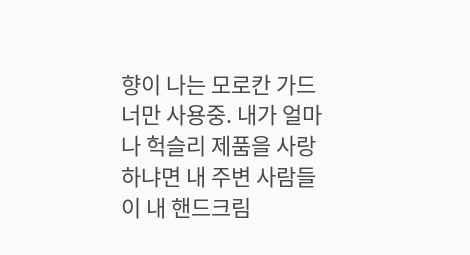향이 나는 모로칸 가드너만 사용중. 내가 얼마나 헉슬리 제품을 사랑하냐면 내 주변 사람들이 내 핸드크림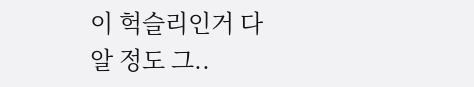이 헉슬리인거 다 알 정도 그..